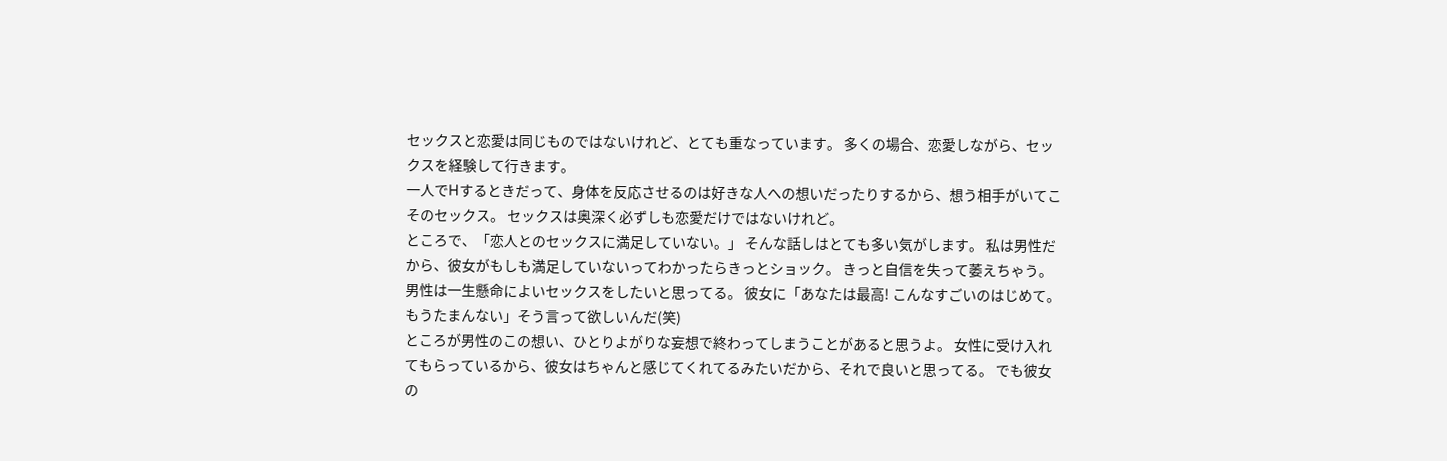セックスと恋愛は同じものではないけれど、とても重なっています。 多くの場合、恋愛しながら、セックスを経験して行きます。
一人でHするときだって、身体を反応させるのは好きな人への想いだったりするから、想う相手がいてこそのセックス。 セックスは奥深く必ずしも恋愛だけではないけれど。
ところで、「恋人とのセックスに満足していない。」 そんな話しはとても多い気がします。 私は男性だから、彼女がもしも満足していないってわかったらきっとショック。 きっと自信を失って萎えちゃう。
男性は一生懸命によいセックスをしたいと思ってる。 彼女に「あなたは最高! こんなすごいのはじめて。 もうたまんない」そう言って欲しいんだ(笑)
ところが男性のこの想い、ひとりよがりな妄想で終わってしまうことがあると思うよ。 女性に受け入れてもらっているから、彼女はちゃんと感じてくれてるみたいだから、それで良いと思ってる。 でも彼女の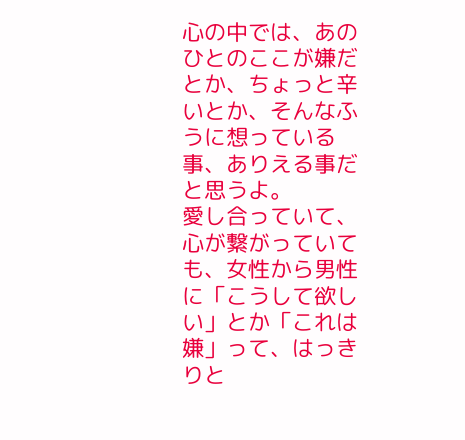心の中では、あのひとのここが嫌だとか、ちょっと辛いとか、そんなふうに想っている事、ありえる事だと思うよ。
愛し合っていて、心が繋がっていても、女性から男性に「こうして欲しい」とか「これは嫌」って、はっきりと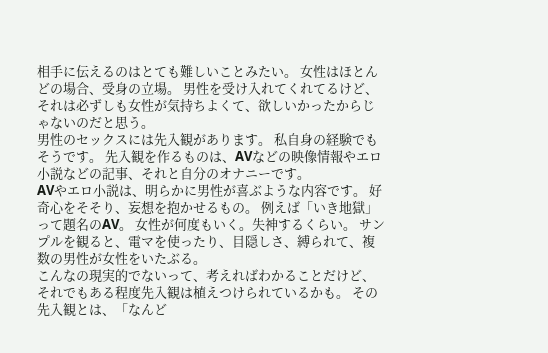相手に伝えるのはとても難しいことみたい。 女性はほとんどの場合、受身の立場。 男性を受け入れてくれてるけど、それは必ずしも女性が気持ちよくて、欲しいかったからじゃないのだと思う。
男性のセックスには先入観があります。 私自身の経験でもそうです。 先入観を作るものは、AVなどの映像情報やエロ小説などの記事、それと自分のオナニーです。
AVやエロ小説は、明らかに男性が喜ぶような内容です。 好奇心をそそり、妄想を抱かせるもの。 例えば「いき地獄」って題名のAV。 女性が何度もいく。失神するくらい。 サンプルを観ると、電マを使ったり、目隠しさ、縛られて、複数の男性が女性をいたぶる。
こんなの現実的でないって、考えればわかることだけど、それでもある程度先入観は植えつけられているかも。 その先入観とは、「なんど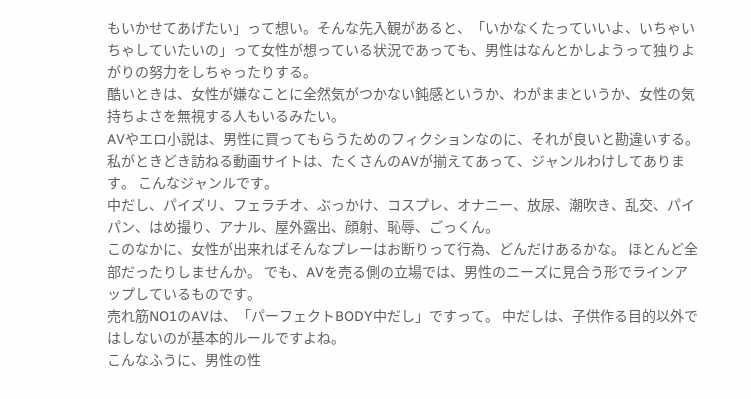もいかせてあげたい」って想い。そんな先入観があると、「いかなくたっていいよ、いちゃいちゃしていたいの」って女性が想っている状況であっても、男性はなんとかしようって独りよがりの努力をしちゃったりする。
酷いときは、女性が嫌なことに全然気がつかない鈍感というか、わがままというか、女性の気持ちよさを無視する人もいるみたい。
AVやエロ小説は、男性に買ってもらうためのフィクションなのに、それが良いと勘違いする。 私がときどき訪ねる動画サイトは、たくさんのAVが揃えてあって、ジャンルわけしてあります。 こんなジャンルです。
中だし、パイズリ、フェラチオ、ぶっかけ、コスプレ、オナニー、放尿、潮吹き、乱交、パイパン、はめ撮り、アナル、屋外露出、顔射、恥辱、ごっくん。
このなかに、女性が出来ればそんなプレーはお断りって行為、どんだけあるかな。 ほとんど全部だったりしませんか。 でも、AVを売る側の立場では、男性のニーズに見合う形でラインアップしているものです。
売れ筋NO1のAVは、「パーフェクトBODY中だし」ですって。 中だしは、子供作る目的以外ではしないのが基本的ルールですよね。
こんなふうに、男性の性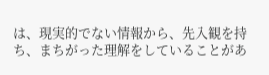は、現実的でない情報から、先入観を持ち、まちがった理解をしていることがあ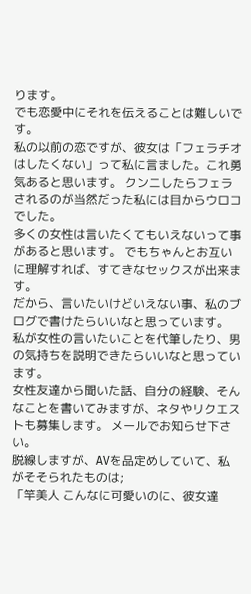ります。
でも恋愛中にそれを伝えることは難しいです。
私の以前の恋ですが、彼女は「フェラチオはしたくない」って私に言ました。これ勇気あると思います。 クンニしたらフェラされるのが当然だった私には目からウロコでした。
多くの女性は言いたくてもいえないって事があると思います。 でもちゃんとお互いに理解すれば、すてきなセックスが出来ます。
だから、言いたいけどいえない事、私のブログで書けたらいいなと思っています。 私が女性の言いたいことを代筆したり、男の気持ちを説明できたらいいなと思っています。
女性友達から聞いた話、自分の経験、そんなことを書いてみますが、ネタやリクエストも募集します。 メールでお知らせ下さい。
脱線しますが、AVを品定めしていて、私がそそられたものは;
「竿美人 こんなに可愛いのに、彼女達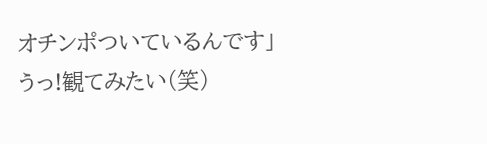オチンポついているんです」
うっ!観てみたい(笑)